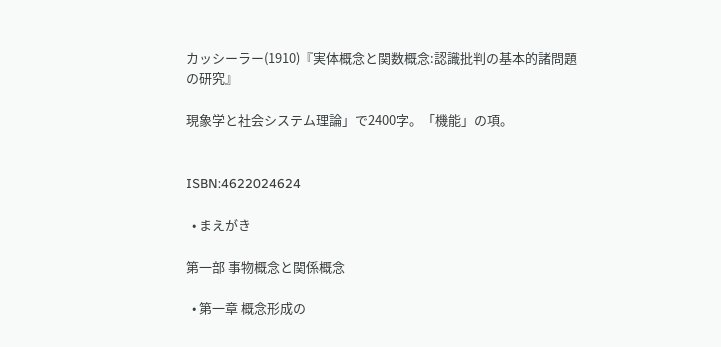カッシーラー(1910)『実体概念と関数概念:認識批判の基本的諸問題の研究』

現象学と社会システム理論」で2400字。「機能」の項。


ISBN:4622024624

  • まえがき

第一部 事物概念と関係概念

  • 第一章 概念形成の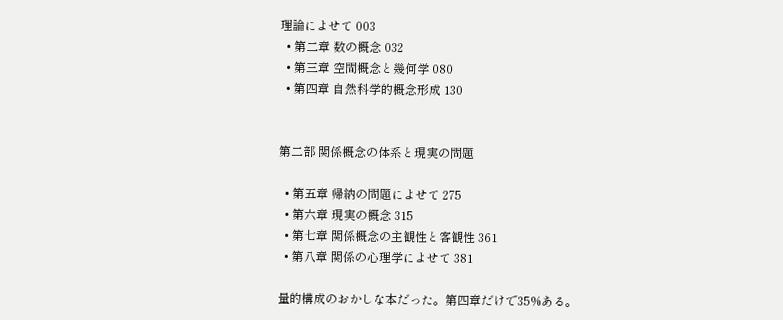理論によせて 003
  • 第二章 数の概念 032
  • 第三章 空間概念と幾何学 080
  • 第四章 自然科学的概念形成 130


第二部 関係概念の体系と現実の問題

  • 第五章 帰納の問題によせて 275
  • 第六章 現実の概念 315
  • 第七章 関係概念の主観性と客観性 361
  • 第八章 関係の心理学によせて 381

量的構成のおかしな本だった。第四章だけで35%ある。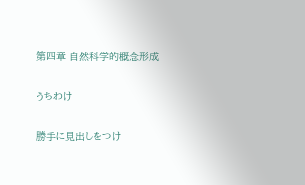第四章 自然科学的概念形成

うちわけ

勝手に見出しをつけ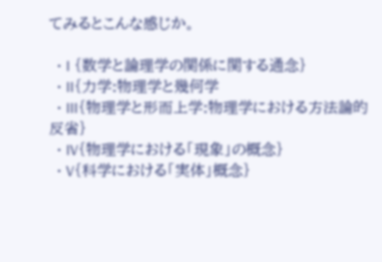てみるとこんな感じか。

  • I {数学と論理学の関係に関する通念}
  • II{力学:物理学と幾何学
  • III{物理学と形而上学:物理学における方法論的反省}
  • IV{物理学における「現象」の概念}
  • V{科学における「実体」概念}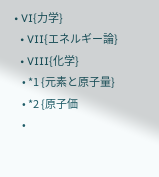• VI{力学}
  • VII{エネルギー論}
  • VIII{化学}
    • *1 {元素と原子量}
    • *2 {原子価
    •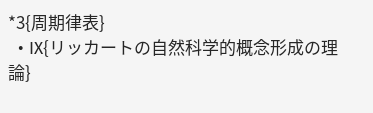*3{周期律表}
  • IX{リッカートの自然科学的概念形成の理論}